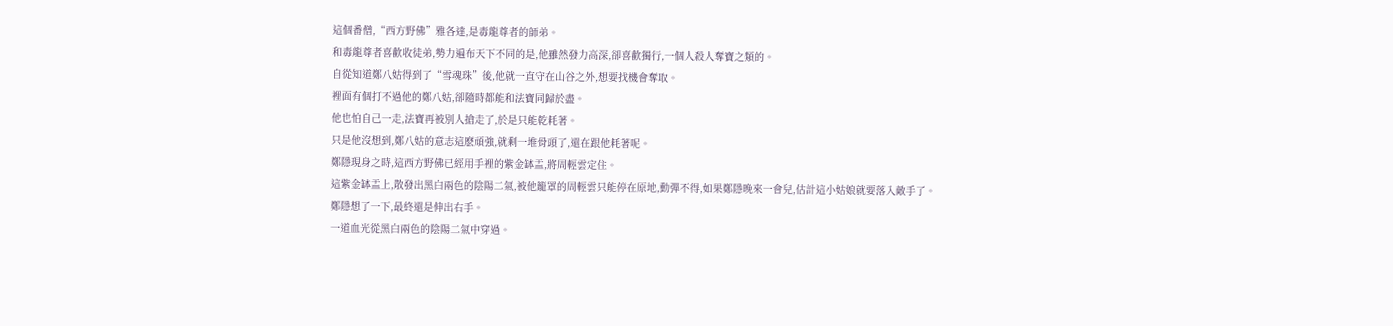這個番僧,“西方野佛”雅各達,是毒龍尊者的師弟。
和毒龍尊者喜歡收徒弟,勢力遍布天下不同的是,他雖然發力高深,卻喜歡獨行,一個人殺人奪寶之類的。
自從知道鄭八姑得到了“雪魂珠”後,他就一直守在山谷之外,想要找機會奪取。
裡面有個打不過他的鄭八姑,卻隨時都能和法寶同歸於盡。
他也怕自己一走,法寶再被別人搶走了,於是只能乾耗著。
只是他沒想到,鄭八姑的意志這麽頑強,就剩一堆骨頭了,還在跟他耗著呢。
鄭隱現身之時,這西方野佛已經用手裡的紫金缽盂,將周輕雲定住。
這紫金缽盂上,散發出黑白兩色的陰陽二氣,被他籠罩的周輕雲只能停在原地,動彈不得,如果鄭隱晚來一會兒,估計這小姑娘就要落入敵手了。
鄭隱想了一下,最終還是伸出右手。
一道血光從黑白兩色的陰陽二氣中穿過。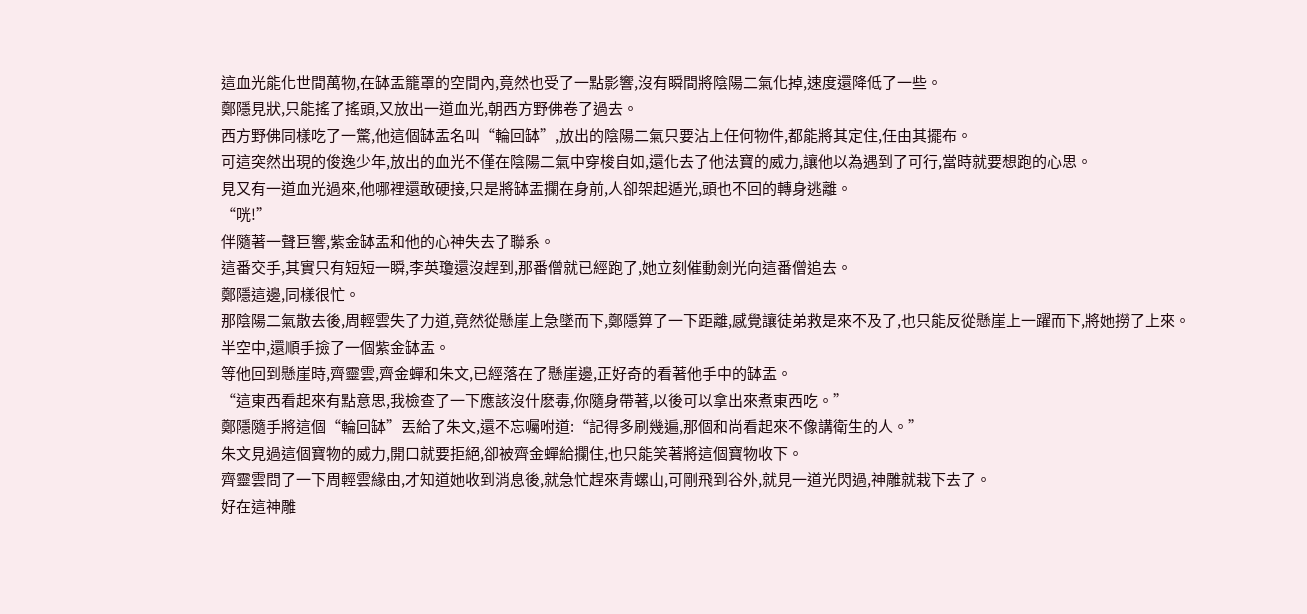這血光能化世間萬物,在缽盂籠罩的空間內,竟然也受了一點影響,沒有瞬間將陰陽二氣化掉,速度還降低了一些。
鄭隱見狀,只能搖了搖頭,又放出一道血光,朝西方野佛卷了過去。
西方野佛同樣吃了一驚,他這個缽盂名叫“輪回缽”,放出的陰陽二氣只要沾上任何物件,都能將其定住,任由其擺布。
可這突然出現的俊逸少年,放出的血光不僅在陰陽二氣中穿梭自如,還化去了他法寶的威力,讓他以為遇到了可行,當時就要想跑的心思。
見又有一道血光過來,他哪裡還敢硬接,只是將缽盂攔在身前,人卻架起遁光,頭也不回的轉身逃離。
“咣!”
伴隨著一聲巨響,紫金缽盂和他的心神失去了聯系。
這番交手,其實只有短短一瞬,李英瓊還沒趕到,那番僧就已經跑了,她立刻催動劍光向這番僧追去。
鄭隱這邊,同樣很忙。
那陰陽二氣散去後,周輕雲失了力道,竟然從懸崖上急墜而下,鄭隱算了一下距離,感覺讓徒弟救是來不及了,也只能反從懸崖上一躍而下,將她撈了上來。
半空中,還順手撿了一個紫金缽盂。
等他回到懸崖時,齊靈雲,齊金蟬和朱文,已經落在了懸崖邊,正好奇的看著他手中的缽盂。
“這東西看起來有點意思,我檢查了一下應該沒什麽毒,你隨身帶著,以後可以拿出來煮東西吃。”
鄭隱隨手將這個“輪回缽”丟給了朱文,還不忘囑咐道:“記得多刷幾遍,那個和尚看起來不像講衛生的人。”
朱文見過這個寶物的威力,開口就要拒絕,卻被齊金蟬給攔住,也只能笑著將這個寶物收下。
齊靈雲問了一下周輕雲緣由,才知道她收到消息後,就急忙趕來青螺山,可剛飛到谷外,就見一道光閃過,神雕就栽下去了。
好在這神雕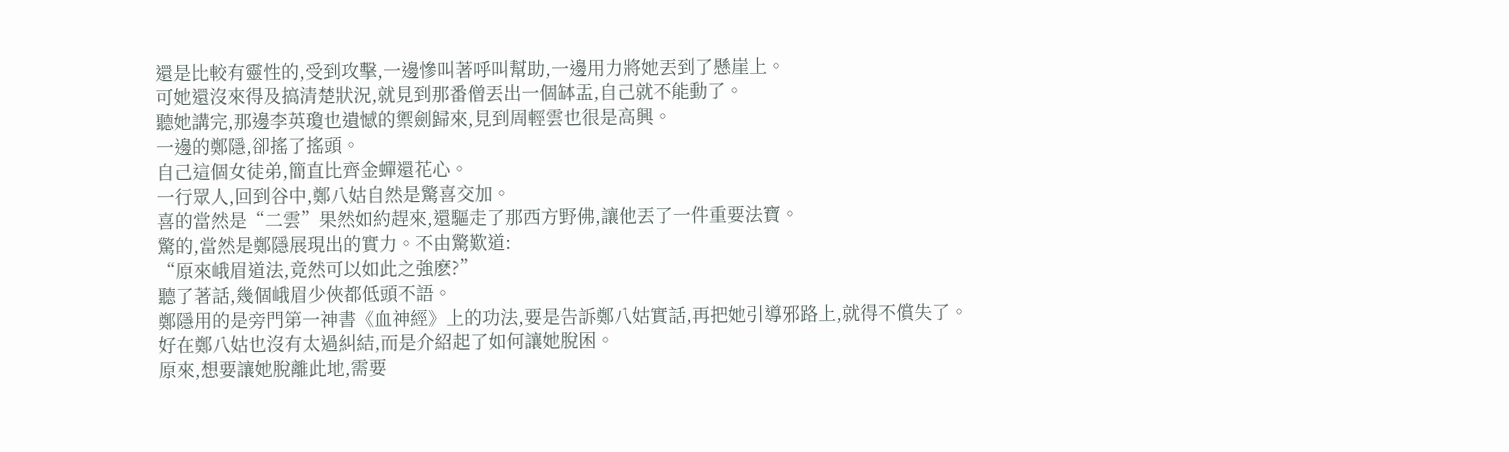還是比較有靈性的,受到攻擊,一邊慘叫著呼叫幫助,一邊用力將她丟到了懸崖上。
可她還沒來得及搞清楚狀況,就見到那番僧丟出一個缽盂,自己就不能動了。
聽她講完,那邊李英瓊也遺憾的禦劍歸來,見到周輕雲也很是高興。
一邊的鄭隱,卻搖了搖頭。
自己這個女徒弟,簡直比齊金蟬還花心。
一行眾人,回到谷中,鄭八姑自然是驚喜交加。
喜的當然是“二雲”果然如約趕來,還驅走了那西方野佛,讓他丟了一件重要法寶。
驚的,當然是鄭隱展現出的實力。不由驚歎道:
“原來峨眉道法,竟然可以如此之強麽?”
聽了著話,幾個峨眉少俠都低頭不語。
鄭隱用的是旁門第一神書《血神經》上的功法,要是告訴鄭八姑實話,再把她引導邪路上,就得不償失了。
好在鄭八姑也沒有太過糾結,而是介紹起了如何讓她脫困。
原來,想要讓她脫離此地,需要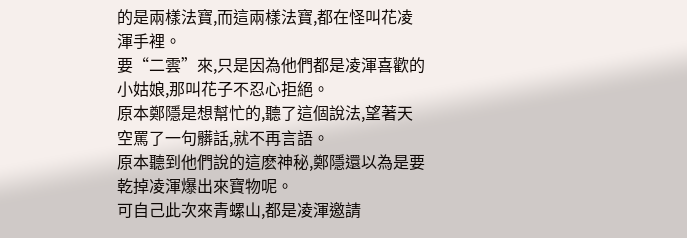的是兩樣法寶,而這兩樣法寶,都在怪叫花凌渾手裡。
要“二雲”來,只是因為他們都是凌渾喜歡的小姑娘,那叫花子不忍心拒絕。
原本鄭隱是想幫忙的,聽了這個說法,望著天空罵了一句髒話,就不再言語。
原本聽到他們說的這麽神秘,鄭隱還以為是要乾掉凌渾爆出來寶物呢。
可自己此次來青螺山,都是凌渾邀請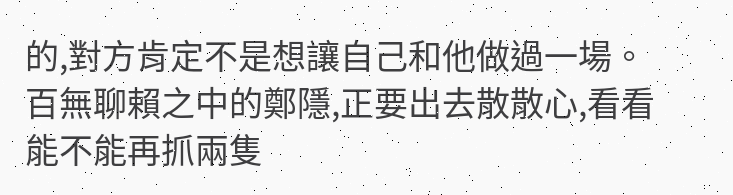的,對方肯定不是想讓自己和他做過一場。
百無聊賴之中的鄭隱,正要出去散散心,看看能不能再抓兩隻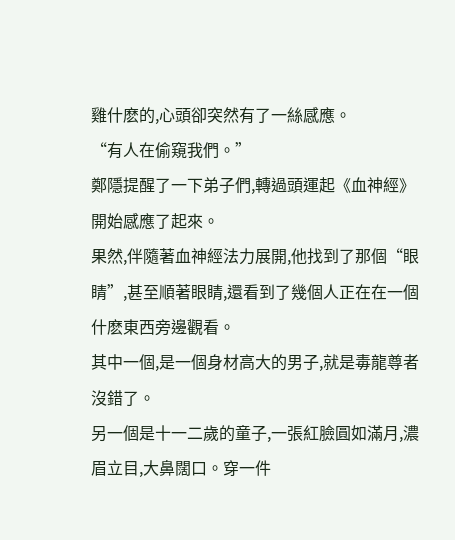雞什麽的,心頭卻突然有了一絲感應。
“有人在偷窺我們。”
鄭隱提醒了一下弟子們,轉過頭運起《血神經》開始感應了起來。
果然,伴隨著血神經法力展開,他找到了那個“眼睛”,甚至順著眼睛,還看到了幾個人正在在一個什麽東西旁邊觀看。
其中一個,是一個身材高大的男子,就是毒龍尊者沒錯了。
另一個是十一二歲的童子,一張紅臉圓如滿月,濃眉立目,大鼻闊口。穿一件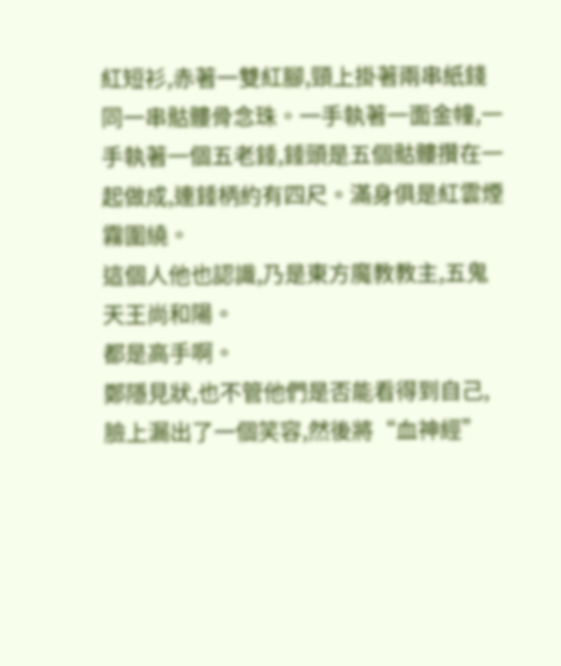紅短衫,赤著一雙紅腳,頸上掛著兩串紙錢同一串骷髏骨念珠。一手執著一面金幢,一手執著一個五老錘,錘頭是五個骷髏攢在一起做成,連錘柄約有四尺。滿身俱是紅雲煙霧圍繞。
這個人他也認識,乃是東方魔教教主,五鬼天王尚和陽。
都是高手啊。
鄭隱見狀,也不管他們是否能看得到自己,臉上漏出了一個笑容,然後將“血神經”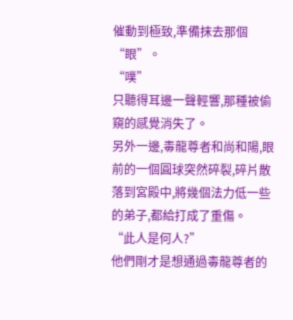催動到極致,準備抹去那個“眼”。
“噗”
只聽得耳邊一聲輕響,那種被偷窺的感覺消失了。
另外一邊,毒龍尊者和尚和陽,眼前的一個圓球突然碎裂,碎片散落到宮殿中,將幾個法力低一些的弟子,都給打成了重傷。
“此人是何人?”
他們剛才是想通過毒龍尊者的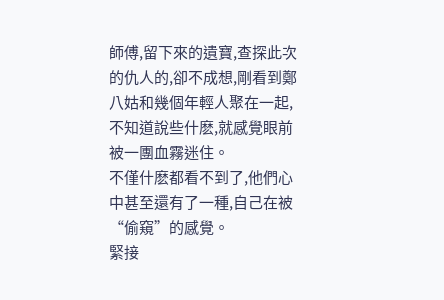師傅,留下來的遺寶,查探此次的仇人的,卻不成想,剛看到鄭八姑和幾個年輕人聚在一起,不知道說些什麽,就感覺眼前被一團血霧迷住。
不僅什麽都看不到了,他們心中甚至還有了一種,自己在被“偷窺”的感覺。
緊接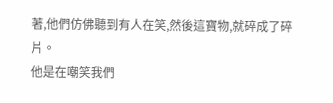著,他們仿佛聽到有人在笑,然後這寶物,就碎成了碎片。
他是在嘲笑我們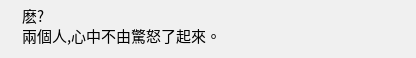麽?
兩個人,心中不由驚怒了起來。